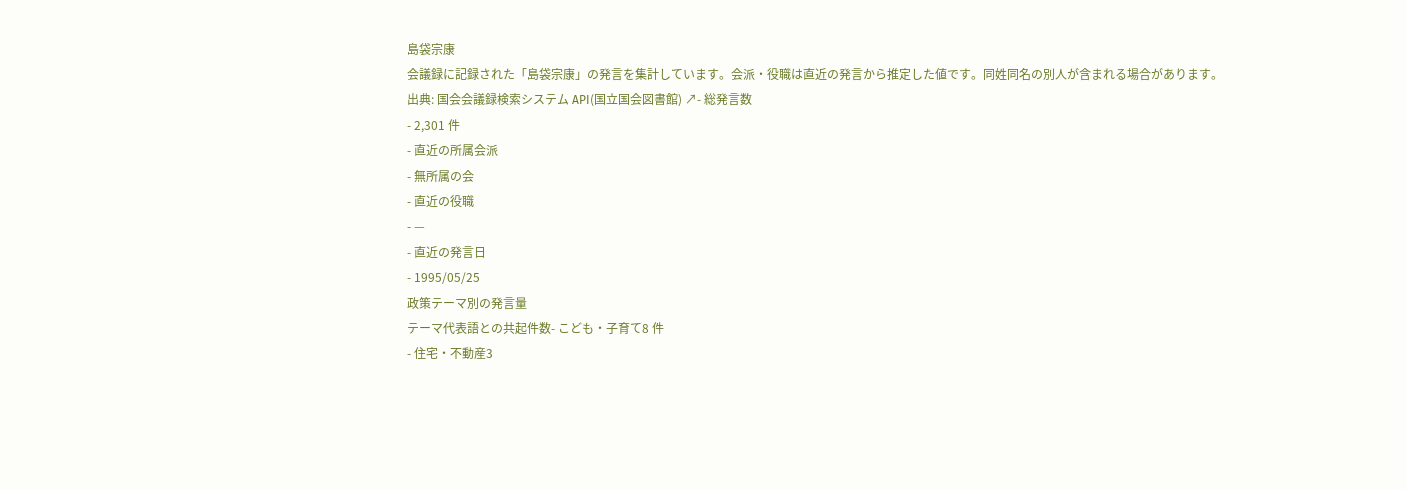島袋宗康
会議録に記録された「島袋宗康」の発言を集計しています。会派・役職は直近の発言から推定した値です。同姓同名の別人が含まれる場合があります。
出典: 国会会議録検索システム API(国立国会図書館) ↗- 総発言数
- 2,301 件
- 直近の所属会派
- 無所属の会
- 直近の役職
- —
- 直近の発言日
- 1995/05/25
政策テーマ別の発言量
テーマ代表語との共起件数- こども・子育て8 件
- 住宅・不動産3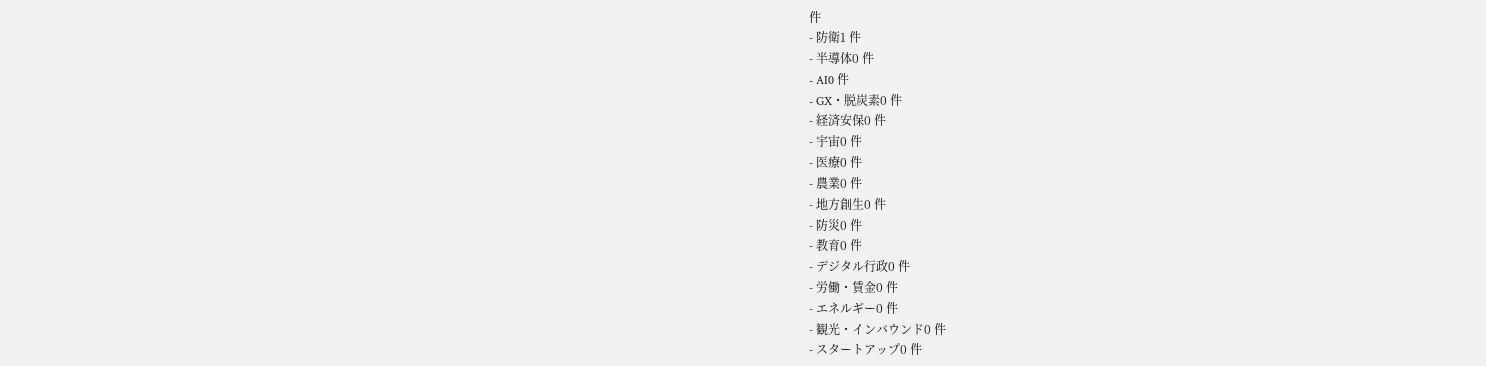件
- 防衛1 件
- 半導体0 件
- AI0 件
- GX・脱炭素0 件
- 経済安保0 件
- 宇宙0 件
- 医療0 件
- 農業0 件
- 地方創生0 件
- 防災0 件
- 教育0 件
- デジタル行政0 件
- 労働・賃金0 件
- エネルギー0 件
- 観光・インバウンド0 件
- スタートアップ0 件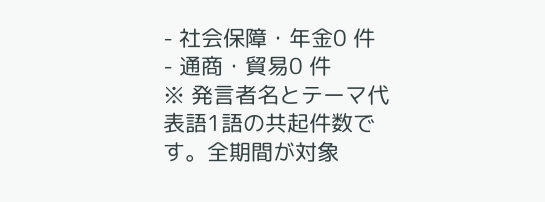- 社会保障・年金0 件
- 通商・貿易0 件
※ 発言者名とテーマ代表語1語の共起件数です。全期間が対象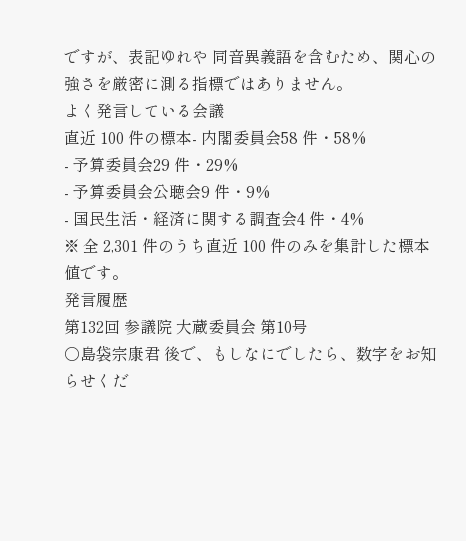ですが、表記ゆれや 同音異義語を含むため、関心の強さを厳密に測る指標ではありません。
よく発言している会議
直近 100 件の標本- 内閣委員会58 件・58%
- 予算委員会29 件・29%
- 予算委員会公聴会9 件・9%
- 国民生活・経済に関する調査会4 件・4%
※ 全 2,301 件のうち直近 100 件のみを集計した標本値です。
発言履歴
第132回 参議院 大蔵委員会 第10号
○島袋宗康君 後で、もしなにでしたら、数字をお知らせくだ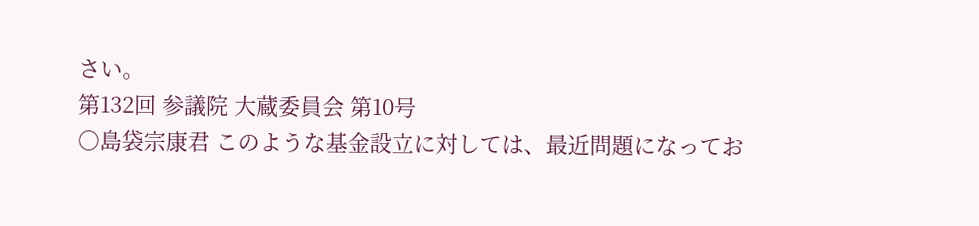さい。
第132回 参議院 大蔵委員会 第10号
○島袋宗康君 このような基金設立に対しては、最近問題になってお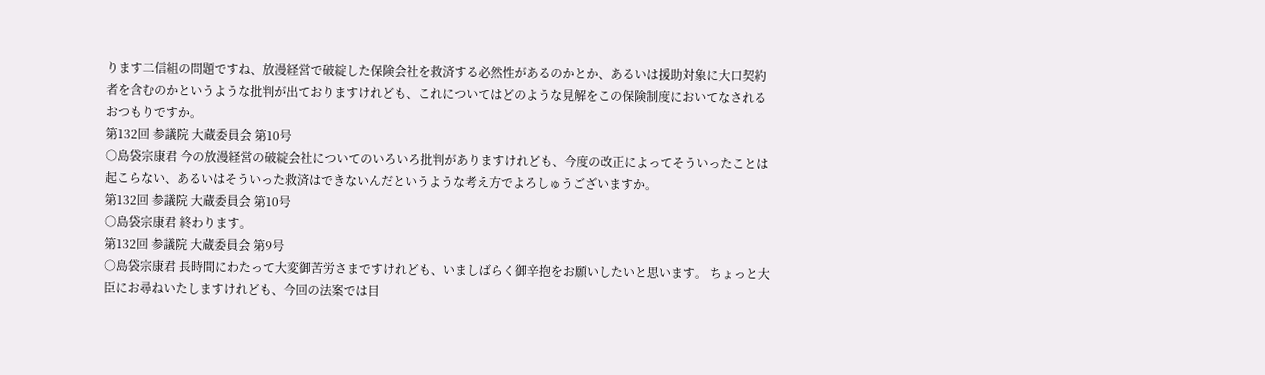ります二信組の問題ですね、放漫経営で破綻した保険会社を救済する必然性があるのかとか、あるいは援助対象に大口契約者を含むのかというような批判が出ておりますけれども、これについてはどのような見解をこの保険制度においてなされるおつもりですか。
第132回 参議院 大蔵委員会 第10号
○島袋宗康君 今の放漫経営の破綻会社についてのいろいろ批判がありますけれども、今度の改正によってそういったことは起こらない、あるいはそういった救済はできないんだというような考え方でよろしゅうございますか。
第132回 参議院 大蔵委員会 第10号
○島袋宗康君 終わります。
第132回 参議院 大蔵委員会 第9号
○島袋宗康君 長時間にわたって大変御苦労さまですけれども、いましばらく御辛抱をお願いしたいと思います。 ちょっと大臣にお尋ねいたしますけれども、今回の法案では目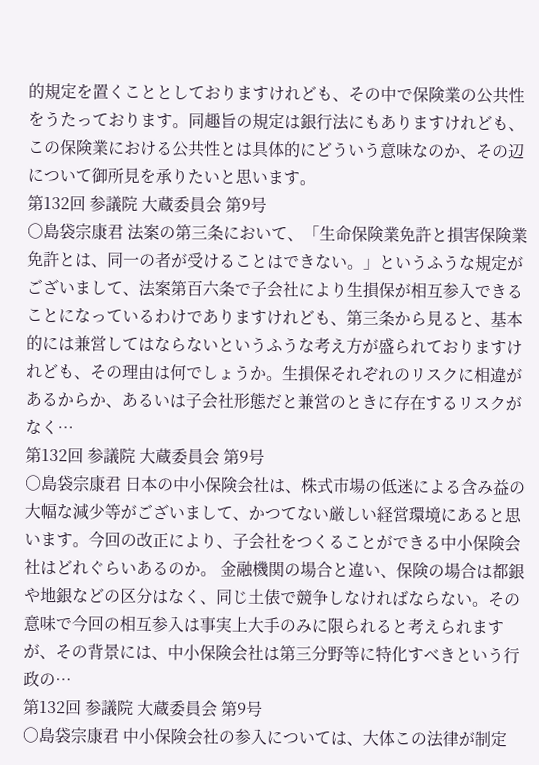的規定を置くこととしておりますけれども、その中で保険業の公共性をうたっております。同趣旨の規定は銀行法にもありますけれども、この保険業における公共性とは具体的にどういう意味なのか、その辺について御所見を承りたいと思います。
第132回 参議院 大蔵委員会 第9号
○島袋宗康君 法案の第三条において、「生命保険業免許と損害保険業免許とは、同一の者が受けることはできない。」というふうな規定がございまして、法案第百六条で子会社により生損保が相互参入できることになっているわけでありますけれども、第三条から見ると、基本的には兼営してはならないというふうな考え方が盛られておりますけれども、その理由は何でしょうか。生損保それぞれのリスクに相違があるからか、あるいは子会社形態だと兼営のときに存在するリスクがなく…
第132回 参議院 大蔵委員会 第9号
○島袋宗康君 日本の中小保険会社は、株式市場の低迷による含み益の大幅な減少等がございまして、かつてない厳しい経営環境にあると思います。今回の改正により、子会社をつくることができる中小保険会社はどれぐらいあるのか。 金融機関の場合と違い、保険の場合は都銀や地銀などの区分はなく、同じ土俵で競争しなければならない。その意味で今回の相互参入は事実上大手のみに限られると考えられますが、その背景には、中小保険会社は第三分野等に特化すべきという行政の…
第132回 参議院 大蔵委員会 第9号
○島袋宗康君 中小保険会社の参入については、大体この法律が制定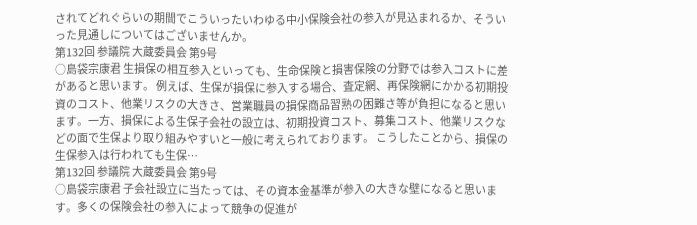されてどれぐらいの期間でこういったいわゆる中小保険会社の参入が見込まれるか、そういった見通しについてはございませんか。
第132回 参議院 大蔵委員会 第9号
○島袋宗康君 生損保の相互参入といっても、生命保険と損害保険の分野では参入コストに差があると思います。 例えば、生保が損保に参入する場合、査定網、再保険網にかかる初期投資のコスト、他業リスクの大きさ、営業職員の損保商品習熟の困難さ等が負担になると思います。一方、損保による生保子会社の設立は、初期投資コスト、募集コスト、他業リスクなどの面で生保より取り組みやすいと一般に考えられております。 こうしたことから、損保の生保参入は行われても生保…
第132回 参議院 大蔵委員会 第9号
○島袋宗康君 子会社設立に当たっては、その資本金基準が参入の大きな壁になると思います。多くの保険会社の参入によって競争の促進が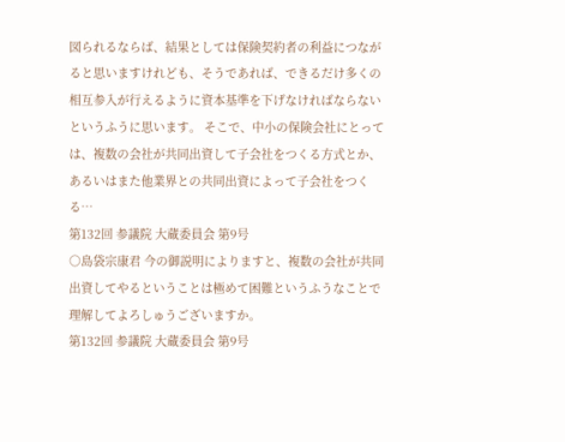図られるならば、結果としては保険契約者の利益につながると思いますけれども、そうであれば、できるだけ多くの相互参入が行えるように資本基準を下げなければならないというふうに思います。 そこで、中小の保険会社にとっては、複数の会社が共同出資して子会社をつくる方式とか、あるいはまた他業界との共同出資によって子会社をつくる…
第132回 参議院 大蔵委員会 第9号
○島袋宗康君 今の御説明によりますと、複数の会社が共同出資してやるということは極めて困難というふうなことで理解してよろしゅうございますか。
第132回 参議院 大蔵委員会 第9号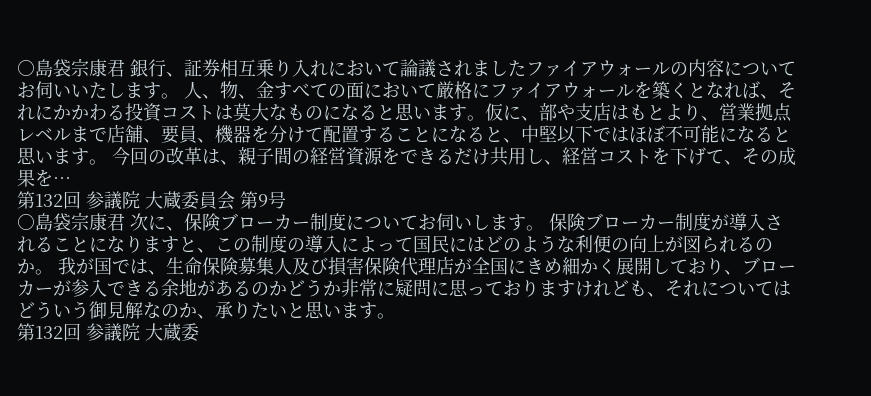○島袋宗康君 銀行、証券相互乗り入れにおいて論議されましたファイアウォールの内容についてお伺いいたします。 人、物、金すべての面において厳格にファイアウォールを築くとなれば、それにかかわる投資コストは莫大なものになると思います。仮に、部や支店はもとより、営業拠点レベルまで店舗、要員、機器を分けて配置することになると、中堅以下ではほぼ不可能になると思います。 今回の改革は、親子間の経営資源をできるだけ共用し、経営コストを下げて、その成果を…
第132回 参議院 大蔵委員会 第9号
○島袋宗康君 次に、保険ブローカー制度についてお伺いします。 保険ブローカー制度が導入されることになりますと、この制度の導入によって国民にはどのような利便の向上が図られるのか。 我が国では、生命保険募集人及び損害保険代理店が全国にきめ細かく展開しており、ブローカーが参入できる余地があるのかどうか非常に疑問に思っておりますけれども、それについてはどういう御見解なのか、承りたいと思います。
第132回 参議院 大蔵委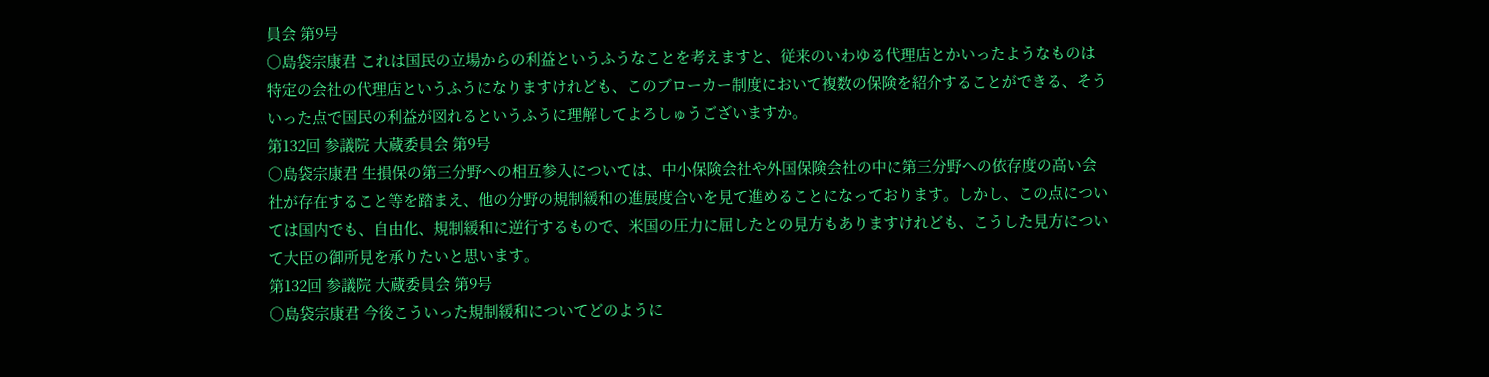員会 第9号
○島袋宗康君 これは国民の立場からの利益というふうなことを考えますと、従来のいわゆる代理店とかいったようなものは特定の会社の代理店というふうになりますけれども、このブローカー制度において複数の保険を紹介することができる、そういった点で国民の利益が図れるというふうに理解してよろしゅうございますか。
第132回 参議院 大蔵委員会 第9号
○島袋宗康君 生損保の第三分野への相互参入については、中小保険会社や外国保険会社の中に第三分野への依存度の高い会社が存在すること等を踏まえ、他の分野の規制緩和の進展度合いを見て進めることになっております。しかし、この点については国内でも、自由化、規制緩和に逆行するもので、米国の圧力に屈したとの見方もありますけれども、こうした見方について大臣の御所見を承りたいと思います。
第132回 参議院 大蔵委員会 第9号
○島袋宗康君 今後こういった規制緩和についてどのように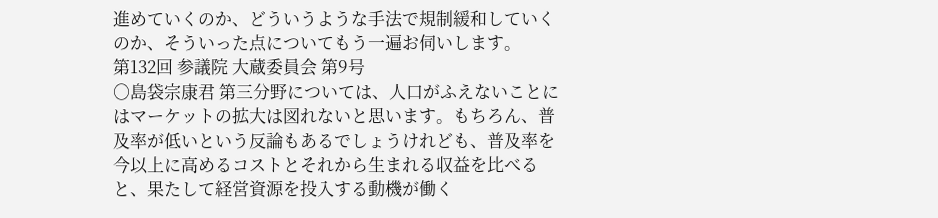進めていくのか、どういうような手法で規制緩和していくのか、そういった点についてもう一遍お伺いします。
第132回 参議院 大蔵委員会 第9号
○島袋宗康君 第三分野については、人口がふえないことにはマーケットの拡大は図れないと思います。もちろん、普及率が低いという反論もあるでしょうけれども、普及率を今以上に高めるコストとそれから生まれる収益を比べると、果たして経営資源を投入する動機が働く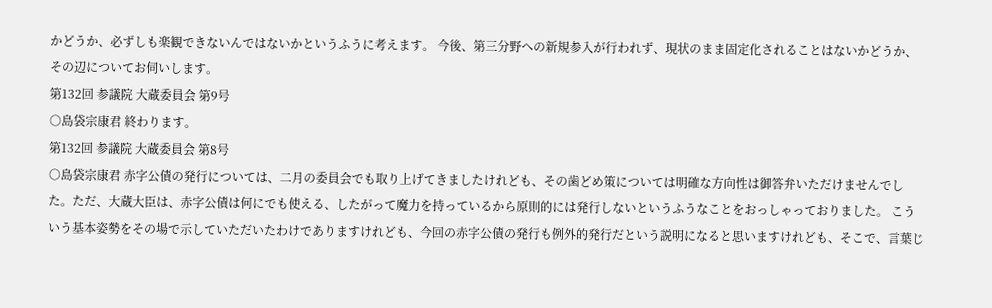かどうか、必ずしも楽観できないんではないかというふうに考えます。 今後、第三分野への新規参入が行われず、現状のまま固定化されることはないかどうか、その辺についてお伺いします。
第132回 参議院 大蔵委員会 第9号
○島袋宗康君 終わります。
第132回 参議院 大蔵委員会 第8号
○島袋宗康君 赤字公債の発行については、二月の委員会でも取り上げてきましたけれども、その歯どめ策については明確な方向性は御答弁いただけませんでした。ただ、大蔵大臣は、赤字公債は何にでも使える、したがって魔力を持っているから原則的には発行しないというふうなことをおっしゃっておりました。 こういう基本姿勢をその場で示していただいたわけでありますけれども、今回の赤字公債の発行も例外的発行だという説明になると思いますけれども、そこで、言葉じ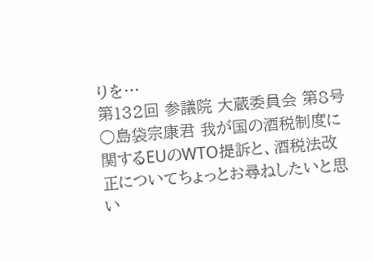りを…
第132回 参議院 大蔵委員会 第8号
○島袋宗康君 我が国の酒税制度に関するEUのWTO提訴と、酒税法改正についてちょっとお尋ねしたいと思い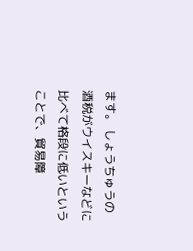ます。 しょうちゅうの酒税がウイスキーなどに比べて格段に低いということで、貿易障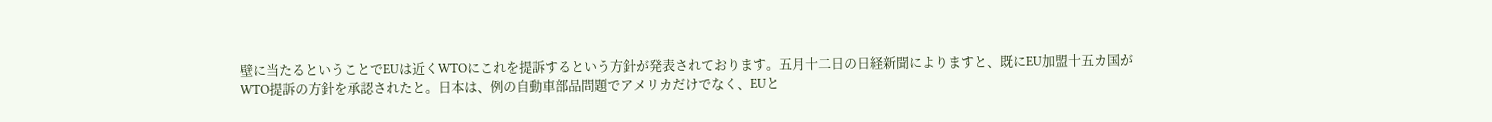壁に当たるということでEUは近くWTOにこれを提訴するという方針が発表されております。五月十二日の日経新聞によりますと、既にEU加盟十五カ国がWTO提訴の方針を承認されたと。日本は、例の自動車部品問題でアメリカだけでなく、EUと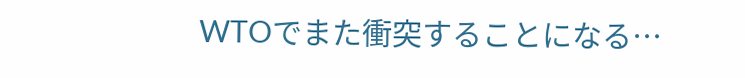WTOでまた衝突することになる…